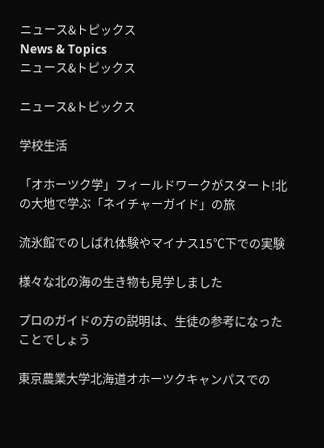ニュース&トピックス
News & Topics
ニュース&トピックス

ニュース&トピックス

学校生活

「オホーツク学」フィールドワークがスタート!北の大地で学ぶ「ネイチャーガイド」の旅

流氷館でのしばれ体験やマイナス15℃下での実験

様々な北の海の生き物も見学しました

プロのガイドの方の説明は、生徒の参考になったことでしょう

東京農業大学北海道オホーツクキャンパスでの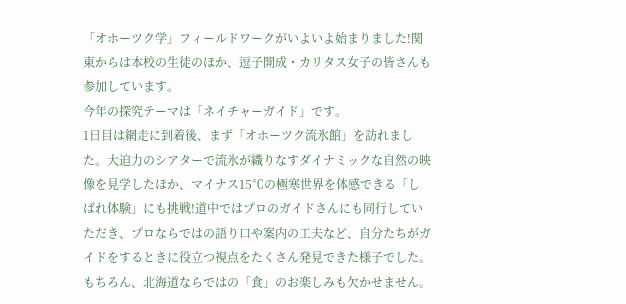「オホーツク学」フィールドワークがいよいよ始まりました!関東からは本校の生徒のほか、逗子開成・カリタス女子の皆さんも参加しています。
今年の探究テーマは「ネイチャーガイド」です。
1日目は網走に到着後、まず「オホーツク流氷館」を訪れました。大迫力のシアターで流氷が織りなすダイナミックな自然の映像を見学したほか、マイナス15℃の極寒世界を体感できる「しばれ体験」にも挑戦!道中ではプロのガイドさんにも同行していただき、プロならではの語り口や案内の工夫など、自分たちがガイドをするときに役立つ視点をたくさん発見できた様子でした。
もちろん、北海道ならではの「食」のお楽しみも欠かせません。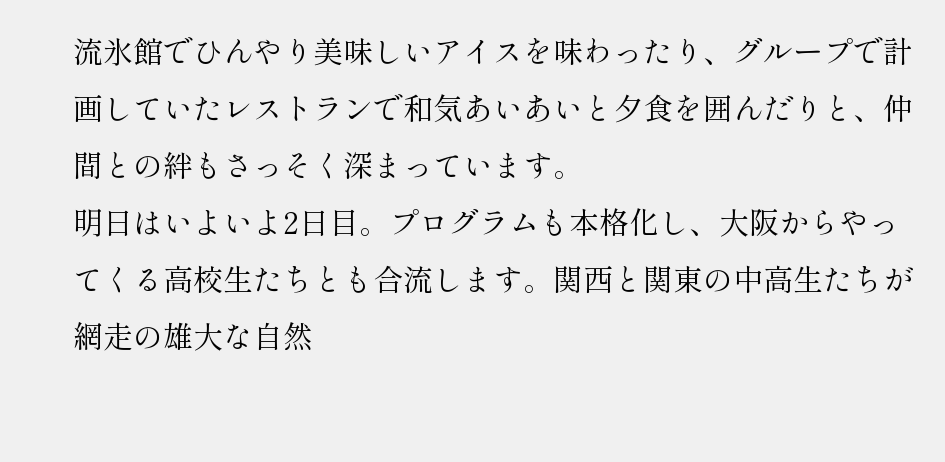流氷館でひんやり美味しいアイスを味わったり、グループで計画していたレストランで和気あいあいと夕食を囲んだりと、仲間との絆もさっそく深まっています。
明日はいよいよ2日目。プログラムも本格化し、大阪からやってくる高校生たちとも合流します。関西と関東の中高生たちが網走の雄大な自然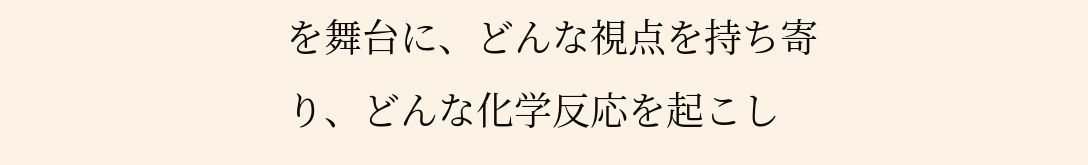を舞台に、どんな視点を持ち寄り、どんな化学反応を起こし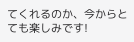てくれるのか、今からとても楽しみです!